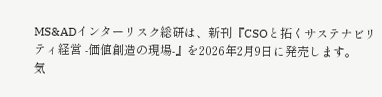MS&ADインターリスク総研は、新刊『CSOと拓くサステナビリティ経営 -価値創造の現場-』を2026年2月9日に発売します。
気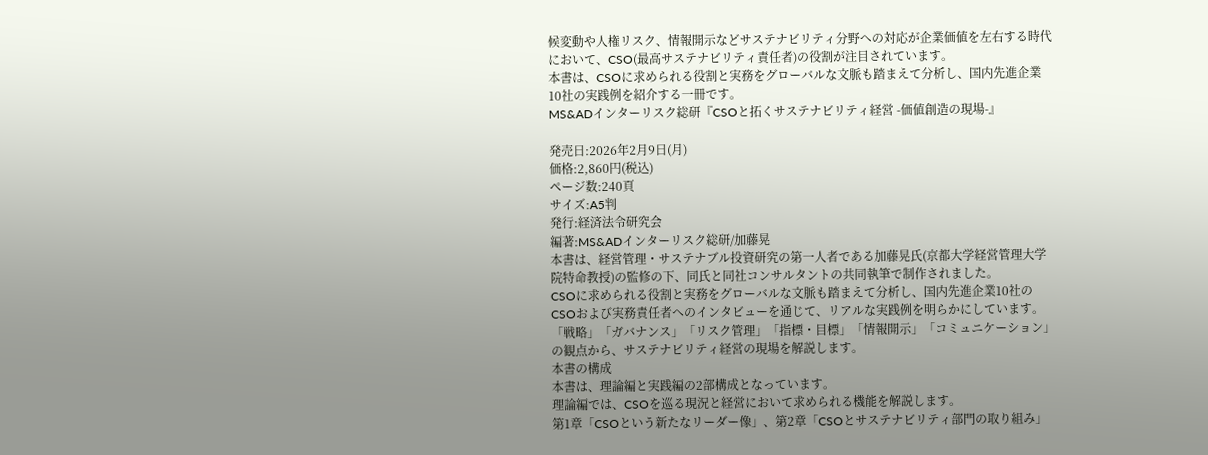候変動や人権リスク、情報開示などサステナビリティ分野への対応が企業価値を左右する時代において、CSO(最高サステナビリティ責任者)の役割が注目されています。
本書は、CSOに求められる役割と実務をグローバルな文脈も踏まえて分析し、国内先進企業10社の実践例を紹介する一冊です。
MS&ADインターリスク総研『CSOと拓くサステナビリティ経営 -価値創造の現場-』

発売日:2026年2月9日(月)
価格:2,860円(税込)
ページ数:240頁
サイズ:A5判
発行:経済法令研究会
編著:MS&ADインターリスク総研/加藤晃
本書は、経営管理・サステナブル投資研究の第一人者である加藤晃氏(京都大学経営管理大学院特命教授)の監修の下、同氏と同社コンサルタントの共同執筆で制作されました。
CSOに求められる役割と実務をグローバルな文脈も踏まえて分析し、国内先進企業10社のCSOおよび実務責任者へのインタビューを通じて、リアルな実践例を明らかにしています。
「戦略」「ガバナンス」「リスク管理」「指標・目標」「情報開示」「コミュニケーション」の観点から、サステナビリティ経営の現場を解説します。
本書の構成
本書は、理論編と実践編の2部構成となっています。
理論編では、CSOを巡る現況と経営において求められる機能を解説します。
第1章「CSOという新たなリーダー像」、第2章「CSOとサステナビリティ部門の取り組み」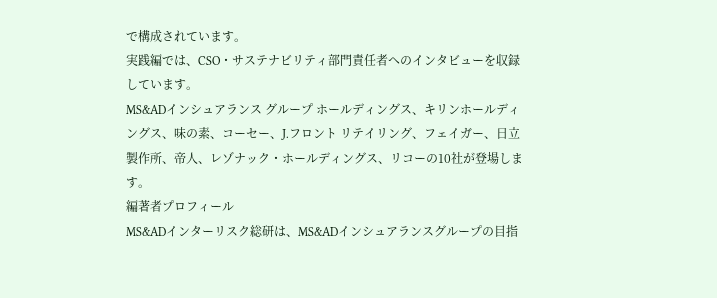で構成されています。
実践編では、CSO・サステナビリティ部門責任者へのインタビューを収録しています。
MS&ADインシュアランス グループ ホールディングス、キリンホールディングス、味の素、コーセー、J.フロント リテイリング、フェイガー、日立製作所、帝人、レゾナック・ホールディングス、リコーの10社が登場します。
編著者プロフィール
MS&ADインターリスク総研は、MS&ADインシュアランスグループの目指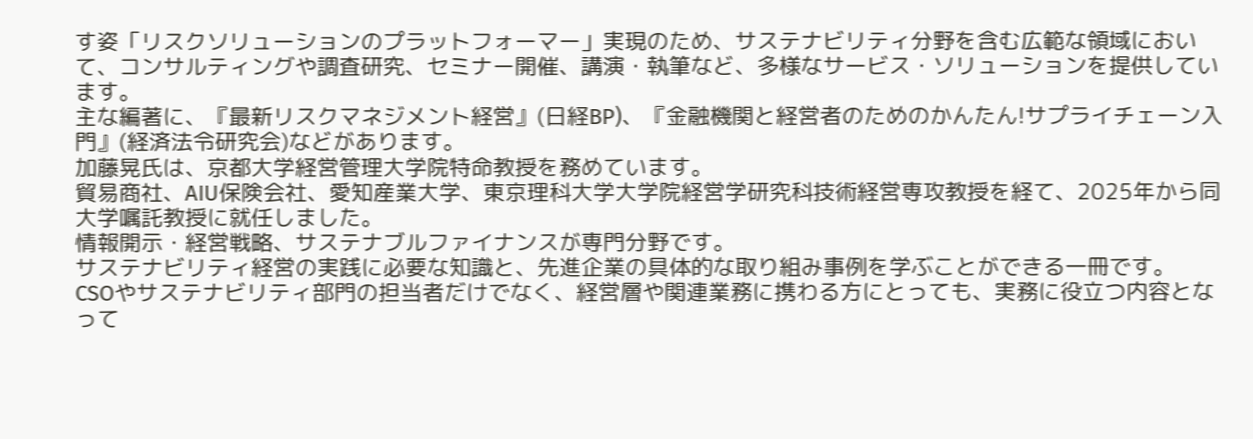す姿「リスクソリューションのプラットフォーマー」実現のため、サステナビリティ分野を含む広範な領域において、コンサルティングや調査研究、セミナー開催、講演・執筆など、多様なサービス・ソリューションを提供しています。
主な編著に、『最新リスクマネジメント経営』(日経BP)、『金融機関と経営者のためのかんたん!サプライチェーン入門』(経済法令研究会)などがあります。
加藤晃氏は、京都大学経営管理大学院特命教授を務めています。
貿易商社、AIU保険会社、愛知産業大学、東京理科大学大学院経営学研究科技術経営専攻教授を経て、2025年から同大学嘱託教授に就任しました。
情報開示・経営戦略、サステナブルファイナンスが専門分野です。
サステナビリティ経営の実践に必要な知識と、先進企業の具体的な取り組み事例を学ぶことができる一冊です。
CSOやサステナビリティ部門の担当者だけでなく、経営層や関連業務に携わる方にとっても、実務に役立つ内容となって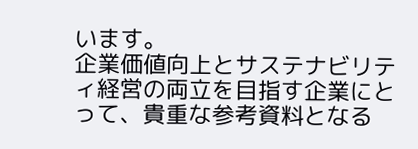います。
企業価値向上とサステナビリティ経営の両立を目指す企業にとって、貴重な参考資料となる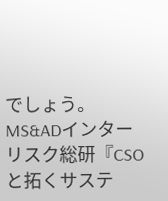でしょう。
MS&ADインターリスク総研『CSOと拓くサステ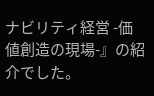ナビリティ経営 -価値創造の現場-』の紹介でした。